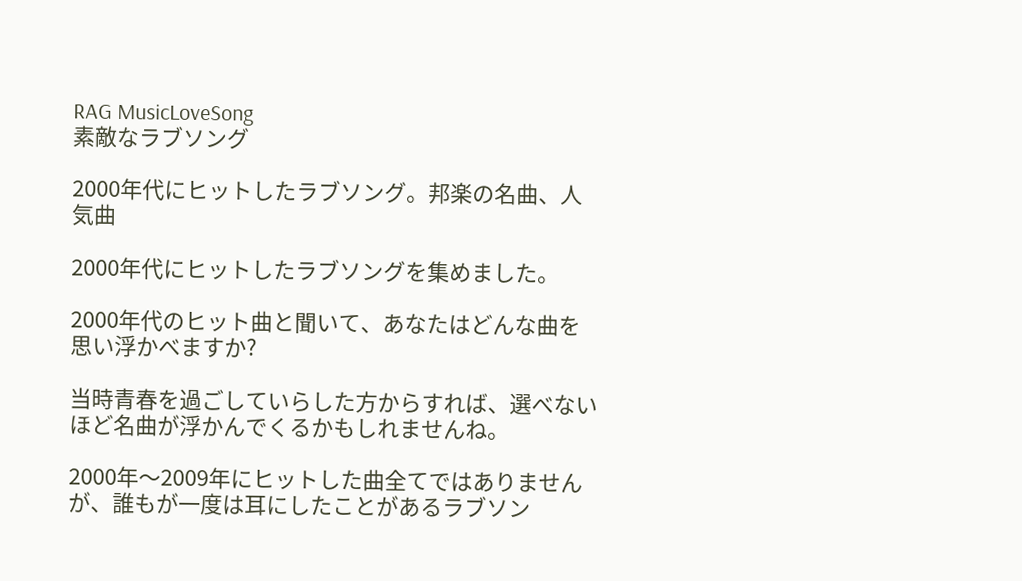RAG MusicLoveSong
素敵なラブソング

2000年代にヒットしたラブソング。邦楽の名曲、人気曲

2000年代にヒットしたラブソングを集めました。

2000年代のヒット曲と聞いて、あなたはどんな曲を思い浮かべますか?

当時青春を過ごしていらした方からすれば、選べないほど名曲が浮かんでくるかもしれませんね。

2000年〜2009年にヒットした曲全てではありませんが、誰もが一度は耳にしたことがあるラブソン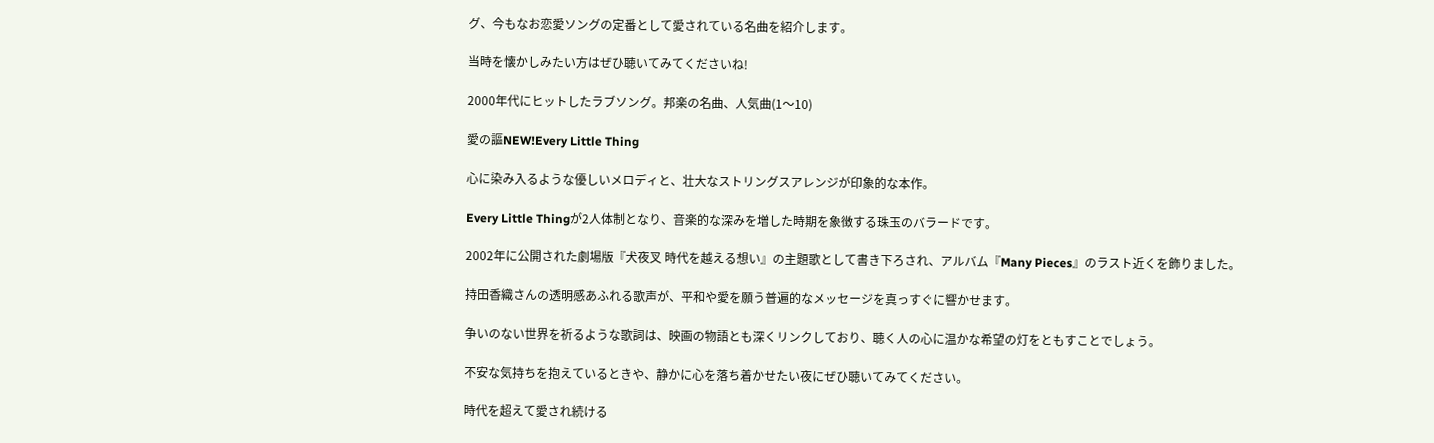グ、今もなお恋愛ソングの定番として愛されている名曲を紹介します。

当時を懐かしみたい方はぜひ聴いてみてくださいね!

2000年代にヒットしたラブソング。邦楽の名曲、人気曲(1〜10)

愛の謳NEW!Every Little Thing

心に染み入るような優しいメロディと、壮大なストリングスアレンジが印象的な本作。

Every Little Thingが2人体制となり、音楽的な深みを増した時期を象徴する珠玉のバラードです。

2002年に公開された劇場版『犬夜叉 時代を越える想い』の主題歌として書き下ろされ、アルバム『Many Pieces』のラスト近くを飾りました。

持田香織さんの透明感あふれる歌声が、平和や愛を願う普遍的なメッセージを真っすぐに響かせます。

争いのない世界を祈るような歌詞は、映画の物語とも深くリンクしており、聴く人の心に温かな希望の灯をともすことでしょう。

不安な気持ちを抱えているときや、静かに心を落ち着かせたい夜にぜひ聴いてみてください。

時代を超えて愛され続ける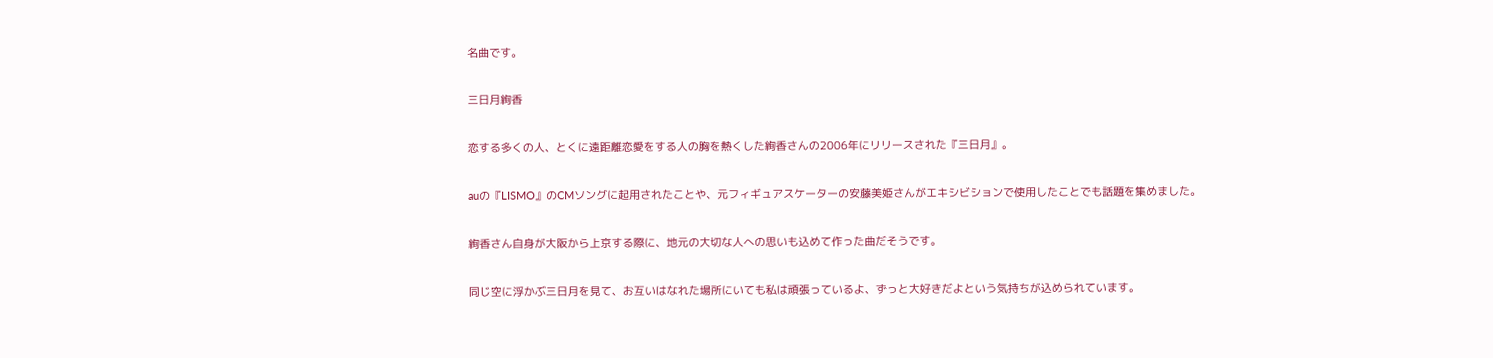名曲です。

三日月絢香

恋する多くの人、とくに遠距離恋愛をする人の胸を熱くした絢香さんの2006年にリリースされた『三日月』。

auの『LISMO』のCMソングに起用されたことや、元フィギュアスケーターの安藤美姫さんがエキシビションで使用したことでも話題を集めました。

絢香さん自身が大阪から上京する際に、地元の大切な人への思いも込めて作った曲だそうです。

同じ空に浮かぶ三日月を見て、お互いはなれた場所にいても私は頑張っているよ、ずっと大好きだよという気持ちが込められています。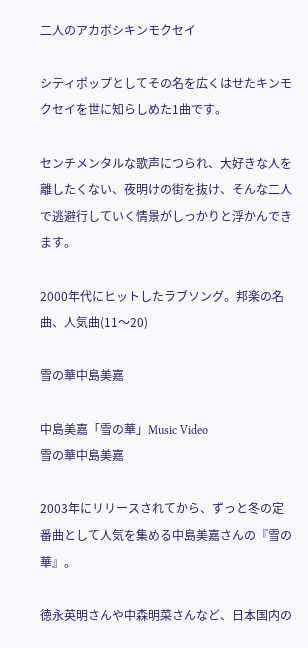二人のアカボシキンモクセイ

シティポップとしてその名を広くはせたキンモクセイを世に知らしめた1曲です。

センチメンタルな歌声につられ、大好きな人を離したくない、夜明けの街を抜け、そんな二人で逃避行していく情景がしっかりと浮かんできます。

2000年代にヒットしたラブソング。邦楽の名曲、人気曲(11〜20)

雪の華中島美嘉

中島美嘉「雪の華」Music Video
雪の華中島美嘉

2003年にリリースされてから、ずっと冬の定番曲として人気を集める中島美嘉さんの『雪の華』。

徳永英明さんや中森明菜さんなど、日本国内の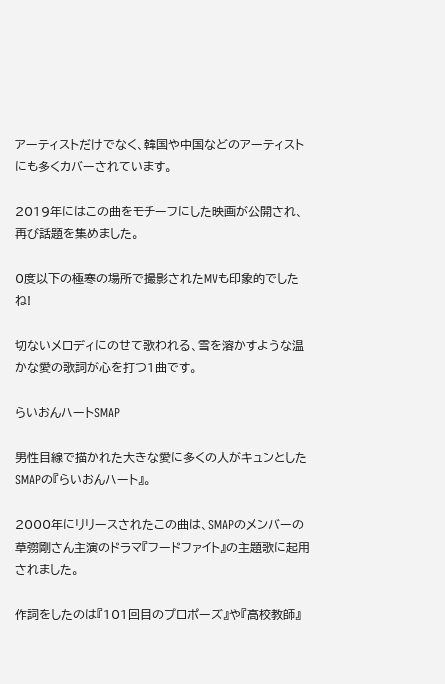アーティストだけでなく、韓国や中国などのアーティストにも多くカバーされています。

2019年にはこの曲をモチーフにした映画が公開され、再び話題を集めました。

0度以下の極寒の場所で撮影されたMVも印象的でしたね!

切ないメロディにのせて歌われる、雪を溶かすような温かな愛の歌詞が心を打つ1曲です。

らいおんハートSMAP

男性目線で描かれた大きな愛に多くの人がキュンとしたSMAPの『らいおんハート』。

2000年にリリースされたこの曲は、SMAPのメンバーの草彅剛さん主演のドラマ『フードファイト』の主題歌に起用されました。

作詞をしたのは『101回目のプロポーズ』や『高校教師』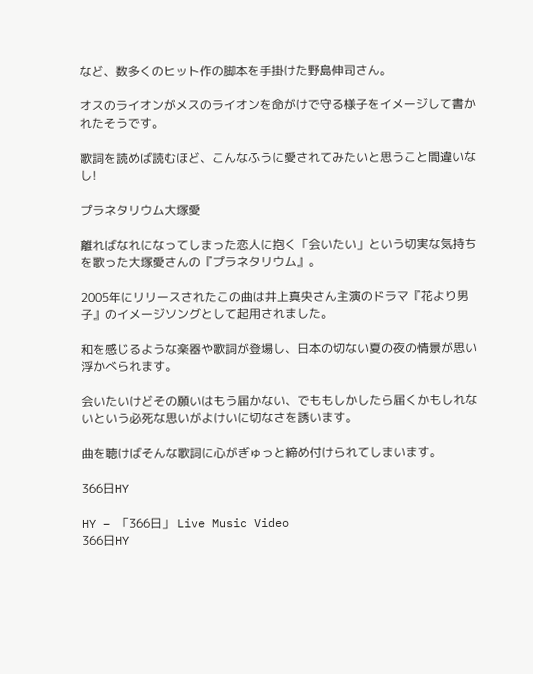など、数多くのヒット作の脚本を手掛けた野島伸司さん。

オスのライオンがメスのライオンを命がけで守る様子をイメージして書かれたそうです。

歌詞を読めば読むほど、こんなふうに愛されてみたいと思うこと間違いなし!

プラネタリウム大塚愛

離ればなれになってしまった恋人に抱く「会いたい」という切実な気持ちを歌った大塚愛さんの『プラネタリウム』。

2005年にリリースされたこの曲は井上真央さん主演のドラマ『花より男子』のイメージソングとして起用されました。

和を感じるような楽器や歌詞が登場し、日本の切ない夏の夜の情景が思い浮かべられます。

会いたいけどその願いはもう届かない、でももしかしたら届くかもしれないという必死な思いがよけいに切なさを誘います。

曲を聴けばそんな歌詞に心がぎゅっと締め付けられてしまいます。

366日HY

HY – 「366日」 Live Music Video
366日HY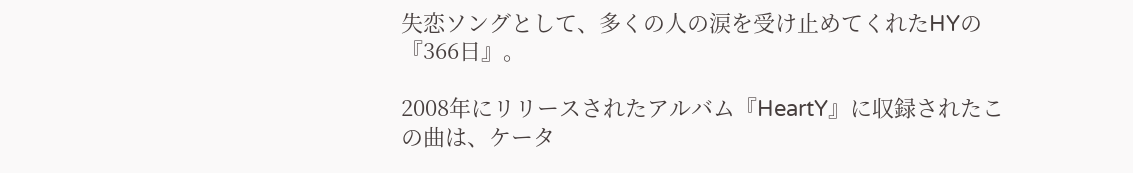失恋ソングとして、多くの人の涙を受け止めてくれたHYの『366日』。

2008年にリリースされたアルバム『HeartY』に収録されたこの曲は、ケータ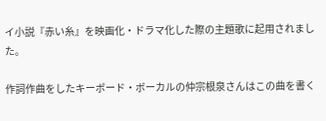イ小説『赤い糸』を映画化・ドラマ化した際の主題歌に起用されました。

作詞作曲をしたキーボード・ボーカルの仲宗根泉さんはこの曲を書く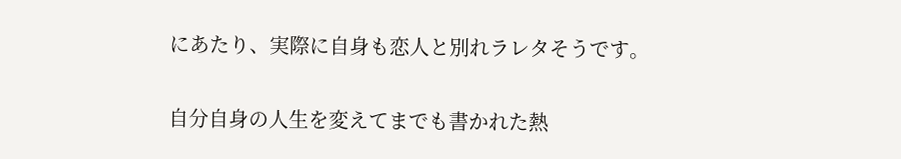にあたり、実際に自身も恋人と別れラレタそうです。

自分自身の人生を変えてまでも書かれた熱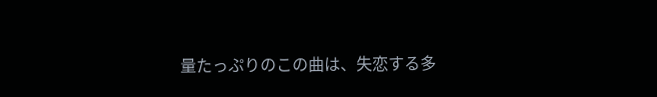量たっぷりのこの曲は、失恋する多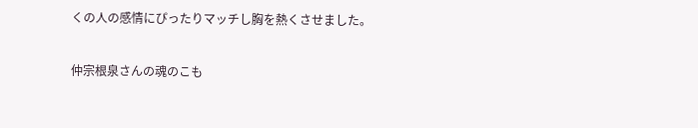くの人の感情にぴったりマッチし胸を熱くさせました。

仲宗根泉さんの魂のこも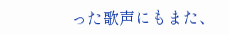った歌声にもまた、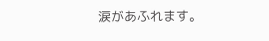涙があふれます。